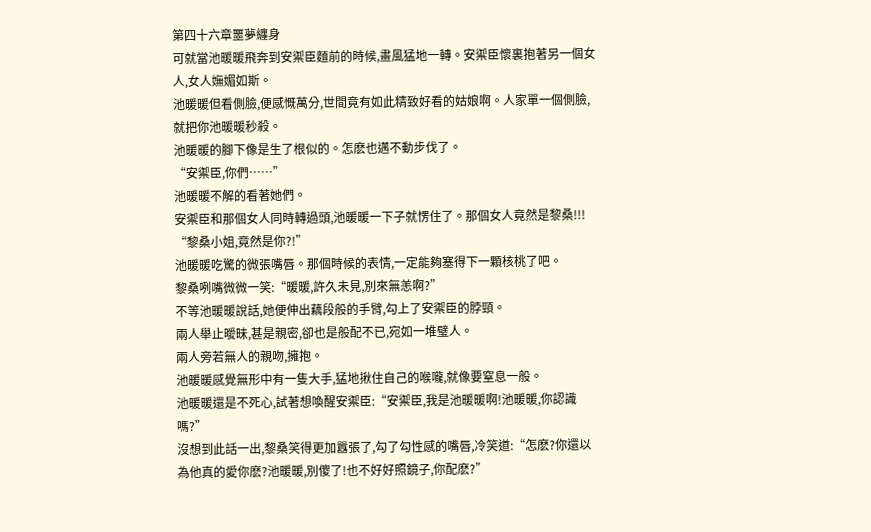第四十六章噩夢纏身
可就當池暖暖飛奔到安禦臣麵前的時候,畫風猛地一轉。安禦臣懷裏抱著另一個女人,女人嫵媚如斯。
池暖暖但看側臉,便感慨萬分,世間竟有如此精致好看的姑娘啊。人家單一個側臉,就把你池暖暖秒殺。
池暖暖的腳下像是生了根似的。怎麽也邁不動步伐了。
“安禦臣,你們……”
池暖暖不解的看著她們。
安禦臣和那個女人同時轉過頭,池暖暖一下子就愣住了。那個女人竟然是黎桑!!!
“黎桑小姐,竟然是你?!”
池暖暖吃驚的微張嘴唇。那個時候的表情,一定能夠塞得下一顆核桃了吧。
黎桑咧嘴微微一笑:“暖暖,許久未見,別來無恙啊?”
不等池暖暖說話,她便伸出藕段般的手臂,勾上了安禦臣的脖頸。
兩人舉止曖昧,甚是親密,卻也是般配不已,宛如一堆璧人。
兩人旁若無人的親吻,擁抱。
池暖暖感覺無形中有一隻大手,猛地揪住自己的喉嚨,就像要窒息一般。
池暖暖還是不死心,試著想喚醒安禦臣:“安禦臣,我是池暖暖啊!池暖暖,你認識嗎?”
沒想到此話一出,黎桑笑得更加囂張了,勾了勾性感的嘴唇,冷笑道:“怎麽?你還以為他真的愛你麽?池暖暖,別傻了!也不好好照鏡子,你配麽?”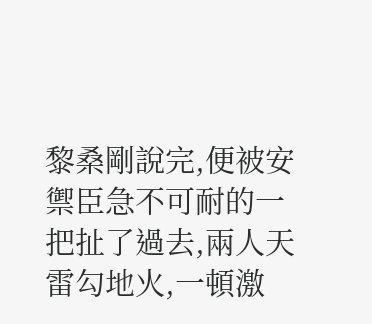黎桑剛說完,便被安禦臣急不可耐的一把扯了過去,兩人天雷勾地火,一頓激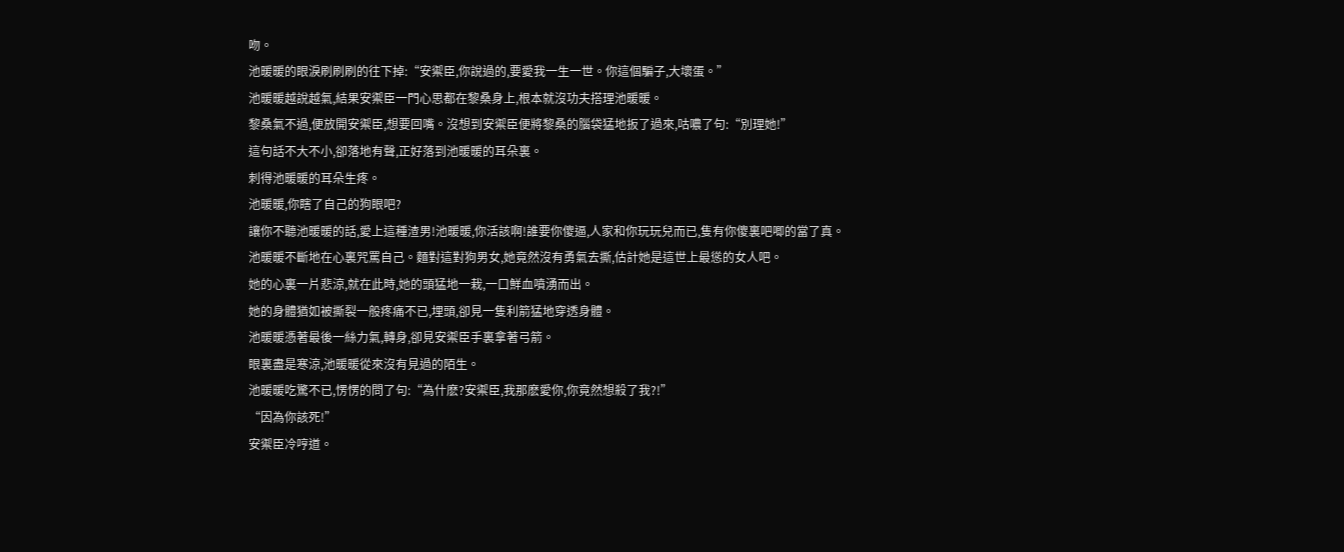吻。
池暖暖的眼淚刷刷刷的往下掉:“安禦臣,你說過的,要愛我一生一世。你這個騙子,大壞蛋。”
池暖暖越說越氣,結果安禦臣一門心思都在黎桑身上,根本就沒功夫搭理池暖暖。
黎桑氣不過,便放開安禦臣,想要回嘴。沒想到安禦臣便將黎桑的腦袋猛地扳了過來,咕噥了句:“別理她!”
這句話不大不小,卻落地有聲,正好落到池暖暖的耳朵裏。
刺得池暖暖的耳朵生疼。
池暖暖,你瞎了自己的狗眼吧?
讓你不聽池暖暖的話,愛上這種渣男!池暖暖,你活該啊!誰要你傻逼,人家和你玩玩兒而已,隻有你傻裏吧唧的當了真。
池暖暖不斷地在心裏咒罵自己。麵對這對狗男女,她竟然沒有勇氣去撕,估計她是這世上最慫的女人吧。
她的心裏一片悲涼,就在此時,她的頭猛地一栽,一口鮮血噴湧而出。
她的身體猶如被撕裂一般疼痛不已,埋頭,卻見一隻利箭猛地穿透身體。
池暖暖憑著最後一絲力氣,轉身,卻見安禦臣手裏拿著弓箭。
眼裏盡是寒涼,池暖暖從來沒有見過的陌生。
池暖暖吃驚不已,愣愣的問了句:“為什麽?安禦臣,我那麽愛你,你竟然想殺了我?!”
“因為你該死!”
安禦臣冷哼道。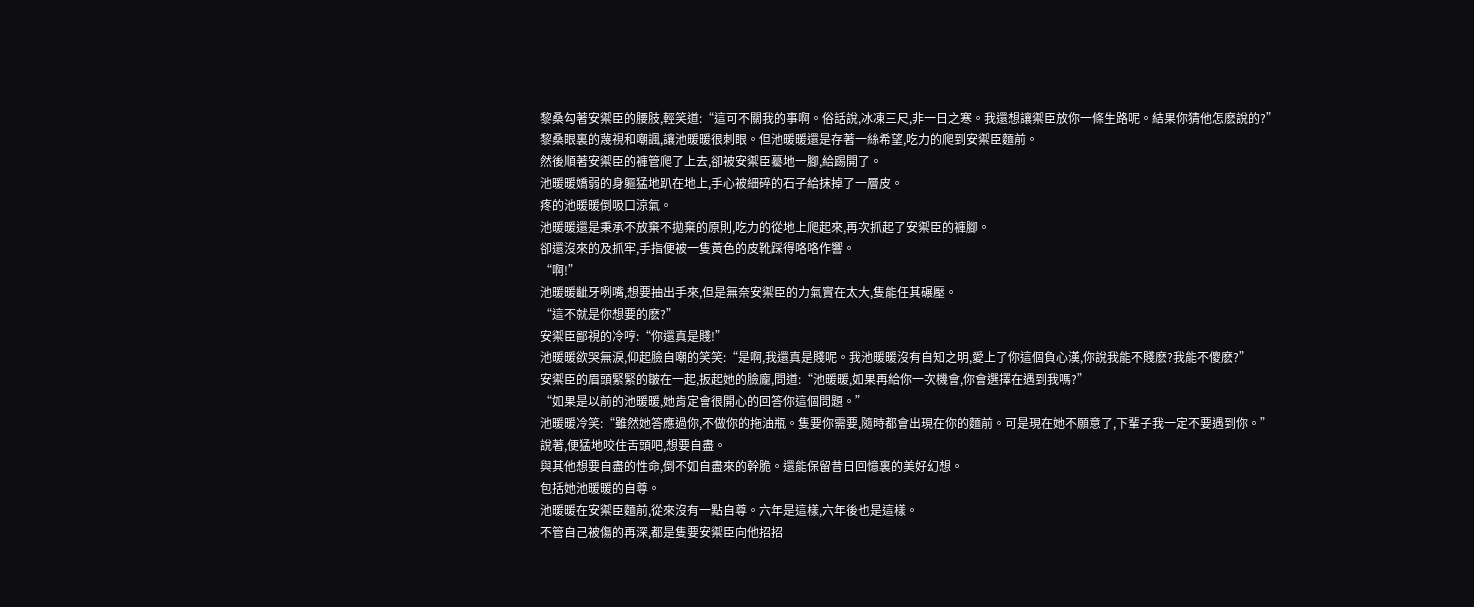黎桑勾著安禦臣的腰肢,輕笑道:“這可不關我的事啊。俗話說,冰凍三尺,非一日之寒。我還想讓禦臣放你一條生路呢。結果你猜他怎麽說的?”
黎桑眼裏的蔑視和嘲諷,讓池暖暖很刺眼。但池暖暖還是存著一絲希望,吃力的爬到安禦臣麵前。
然後順著安禦臣的褲管爬了上去,卻被安禦臣驀地一腳,給踢開了。
池暖暖嬌弱的身軀猛地趴在地上,手心被細碎的石子給抹掉了一層皮。
疼的池暖暖倒吸口涼氣。
池暖暖還是秉承不放棄不拋棄的原則,吃力的從地上爬起來,再次抓起了安禦臣的褲腳。
卻還沒來的及抓牢,手指便被一隻黃色的皮靴踩得咯咯作響。
“啊!”
池暖暖齜牙咧嘴,想要抽出手來,但是無奈安禦臣的力氣實在太大,隻能任其碾壓。
“這不就是你想要的麽?”
安禦臣鄙視的冷哼:“你還真是賤!”
池暖暖欲哭無淚,仰起臉自嘲的笑笑:“是啊,我還真是賤呢。我池暖暖沒有自知之明,愛上了你這個負心漢,你說我能不賤麽?我能不傻麽?”
安禦臣的眉頭緊緊的皺在一起,扳起她的臉龐,問道:“池暖暖,如果再給你一次機會,你會選擇在遇到我嗎?”
“如果是以前的池暖暖,她肯定會很開心的回答你這個問題。”
池暖暖冷笑:“雖然她答應過你,不做你的拖油瓶。隻要你需要,隨時都會出現在你的麵前。可是現在她不願意了,下輩子我一定不要遇到你。”
說著,便猛地咬住舌頭吧,想要自盡。
與其他想要自盡的性命,倒不如自盡來的幹脆。還能保留昔日回憶裏的美好幻想。
包括她池暖暖的自尊。
池暖暖在安禦臣麵前,從來沒有一點自尊。六年是這樣,六年後也是這樣。
不管自己被傷的再深,都是隻要安禦臣向他招招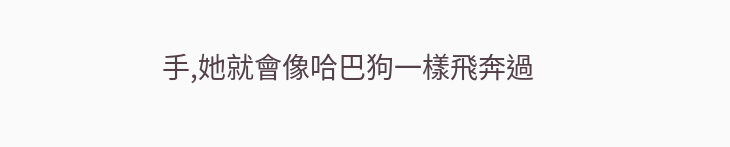手,她就會像哈巴狗一樣飛奔過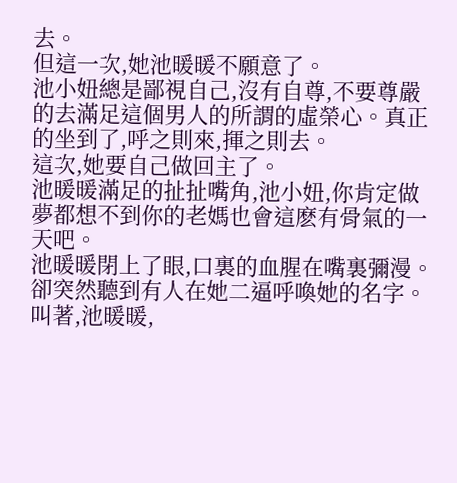去。
但這一次,她池暖暖不願意了。
池小妞總是鄙視自己,沒有自尊,不要尊嚴的去滿足這個男人的所謂的虛榮心。真正的坐到了,呼之則來,揮之則去。
這次,她要自己做回主了。
池暖暖滿足的扯扯嘴角,池小妞,你肯定做夢都想不到你的老媽也會這麽有骨氣的一天吧。
池暖暖閉上了眼,口裏的血腥在嘴裏彌漫。
卻突然聽到有人在她二逼呼喚她的名字。
叫著,池暖暖,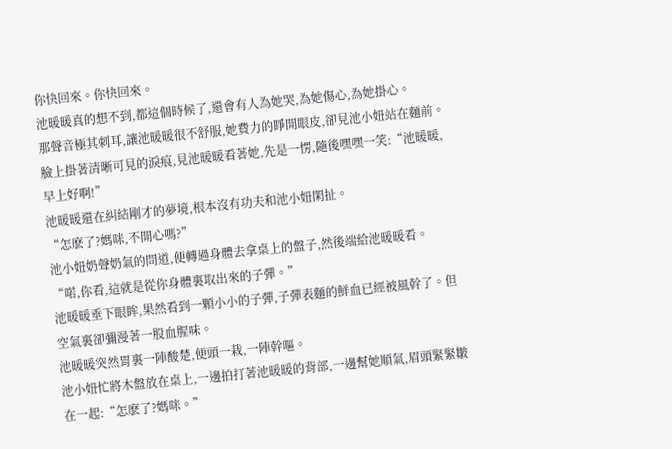你快回來。你快回來。
池暖暖真的想不到,都這個時候了,還會有人為她哭,為她傷心,為她掛心。
那聲音極其刺耳,讓池暖暖很不舒服,她費力的睜開眼皮,卻見池小妞站在麵前。
臉上掛著清晰可見的淚痕,見池暖暖看著她,先是一愣,隨後嘿嘿一笑:“池暖暖,早上好啊!”
池暖暖還在糾結剛才的夢境,根本沒有功夫和池小妞閑扯。
“怎麽了?媽咪,不開心嗎?”
池小妞奶聲奶氣的問道,便轉過身體去拿桌上的盤子,然後端給池暖暖看。
“喏,你看,這就是從你身體裏取出來的子彈。”
池暖暖垂下眼眸,果然看到一顆小小的子彈,子彈表麵的鮮血已經被風幹了。但空氣裏卻彌漫著一股血腥味。
池暖暖突然胃裏一陣酸楚,便頭一栽,一陣幹嘔。
池小妞忙將木盤放在桌上,一邊拍打著池暖暖的背部,一邊幫她順氣,眉頭緊緊皺在一起:“怎麽了?媽咪。”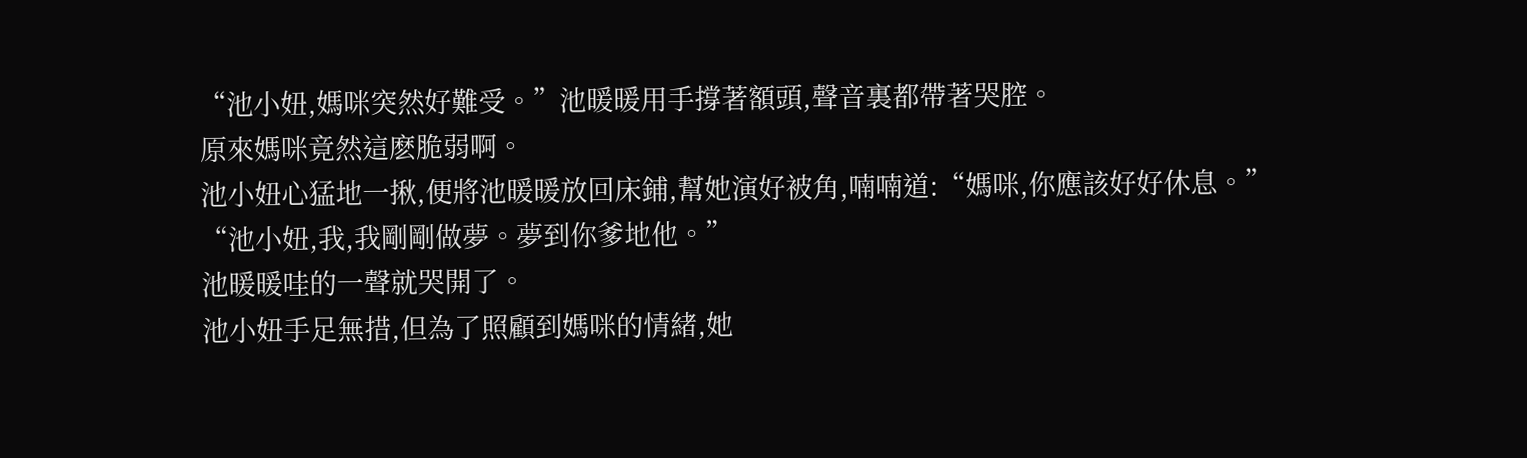“池小妞,媽咪突然好難受。”池暖暖用手撐著額頭,聲音裏都帶著哭腔。
原來媽咪竟然這麽脆弱啊。
池小妞心猛地一揪,便將池暖暖放回床鋪,幫她演好被角,喃喃道:“媽咪,你應該好好休息。”
“池小妞,我,我剛剛做夢。夢到你爹地他。”
池暖暖哇的一聲就哭開了。
池小妞手足無措,但為了照顧到媽咪的情緒,她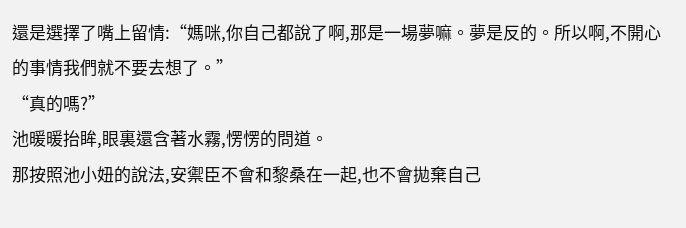還是選擇了嘴上留情:“媽咪,你自己都說了啊,那是一場夢嘛。夢是反的。所以啊,不開心的事情我們就不要去想了。”
“真的嗎?”
池暖暖抬眸,眼裏還含著水霧,愣愣的問道。
那按照池小妞的說法,安禦臣不會和黎桑在一起,也不會拋棄自己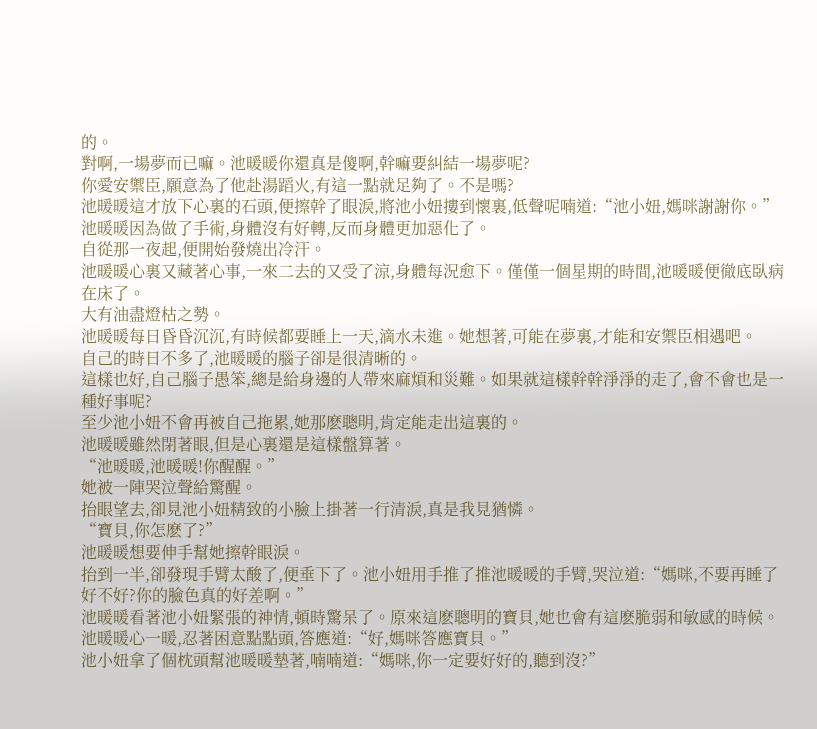的。
對啊,一場夢而已嘛。池暖暖你還真是傻啊,幹嘛要糾結一場夢呢?
你愛安禦臣,願意為了他赴湯蹈火,有這一點就足夠了。不是嗎?
池暖暖這才放下心裏的石頭,便擦幹了眼淚,將池小妞摟到懷裏,低聲呢喃道:“池小妞,媽咪謝謝你。”
池暖暖因為做了手術,身體沒有好轉,反而身體更加惡化了。
自從那一夜起,便開始發燒出冷汗。
池暖暖心裏又藏著心事,一來二去的又受了涼,身體每況愈下。僅僅一個星期的時間,池暖暖便徹底臥病在床了。
大有油盡燈枯之勢。
池暖暖每日昏昏沉沉,有時候都要睡上一天,滴水未進。她想著,可能在夢裏,才能和安禦臣相遇吧。
自己的時日不多了,池暖暖的腦子卻是很清晰的。
這樣也好,自己腦子愚笨,總是給身邊的人帶來麻煩和災難。如果就這樣幹幹淨淨的走了,會不會也是一種好事呢?
至少池小妞不會再被自己拖累,她那麽聰明,肯定能走出這裏的。
池暖暖雖然閉著眼,但是心裏還是這樣盤算著。
“池暖暖,池暖暖!你醒醒。”
她被一陣哭泣聲給驚醒。
抬眼望去,卻見池小妞精致的小臉上掛著一行清淚,真是我見猶憐。
“寶貝,你怎麽了?”
池暖暖想要伸手幫她擦幹眼淚。
抬到一半,卻發現手臂太酸了,便垂下了。池小妞用手推了推池暖暖的手臂,哭泣道:“媽咪,不要再睡了好不好?你的臉色真的好差啊。”
池暖暖看著池小妞緊張的神情,頓時驚呆了。原來這麽聰明的寶貝,她也會有這麽脆弱和敏感的時候。
池暖暖心一暖,忍著困意點點頭,答應道:“好,媽咪答應寶貝。”
池小妞拿了個枕頭幫池暖暖墊著,喃喃道:“媽咪,你一定要好好的,聽到沒?”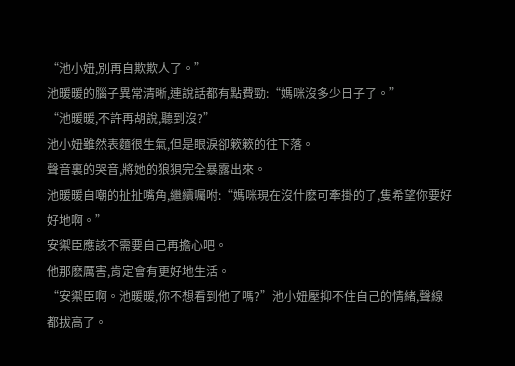“池小妞,別再自欺欺人了。”
池暖暖的腦子異常清晰,連說話都有點費勁:“媽咪沒多少日子了。”
“池暖暖,不許再胡說,聽到沒?”
池小妞雖然表麵很生氣,但是眼淚卻簌簌的往下落。
聲音裏的哭音,將她的狼狽完全暴露出來。
池暖暖自嘲的扯扯嘴角,繼續囑咐:“媽咪現在沒什麽可牽掛的了,隻希望你要好好地啊。”
安禦臣應該不需要自己再擔心吧。
他那麽厲害,肯定會有更好地生活。
“安禦臣啊。池暖暖,你不想看到他了嗎?”池小妞壓抑不住自己的情緒,聲線都拔高了。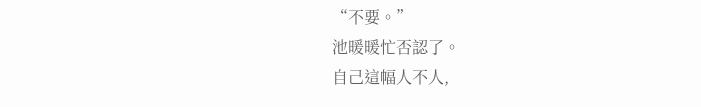“不要。”
池暖暖忙否認了。
自己這幅人不人,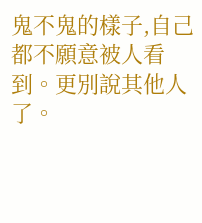鬼不鬼的樣子,自己都不願意被人看到。更別說其他人了。